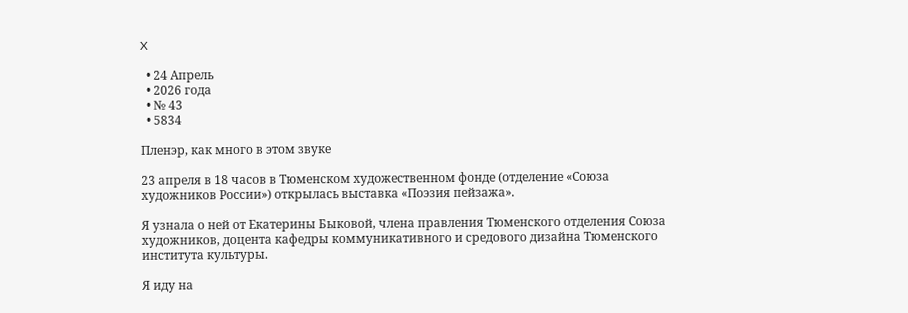X

  • 24 Апрель
  • 2026 года
  • № 43
  • 5834

Пленэр, как много в этом звуке

23 апреля в 18 часов в Тюменском художественном фонде (отделение «Союза художников России») открылась выставка «Поэзия пейзажа».

Я узнала о ней от Eкатерины Быковой, члена правления Тюменского отделения Союза художников, доцента кафедры коммуникативного и средового дизайна Тюменского института культуры.

Я иду на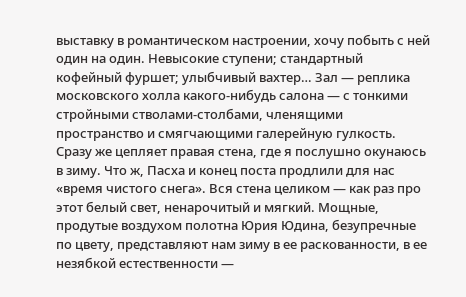выставку в романтическом настроении, хочу побыть с ней один на один. Невысокие ступени; стандартный кофейный фуршет; улыбчивый вахтер… Зал — реплика московского холла какого-нибудь салона — с тонкими стройными стволами-столбами, членящими пространство и смягчающими галерейную гулкость. Сразу же цепляет правая стена, где я послушно окунаюсь в зиму. Что ж, Пасха и конец поста продлили для нас «время чистого снега». Вся стена целиком — как раз про этот белый свет, ненарочитый и мягкий. Мощные, продутые воздухом полотна Юрия Юдина, безупречные по цвету, представляют нам зиму в ее раскованности, в ее незябкой естественности —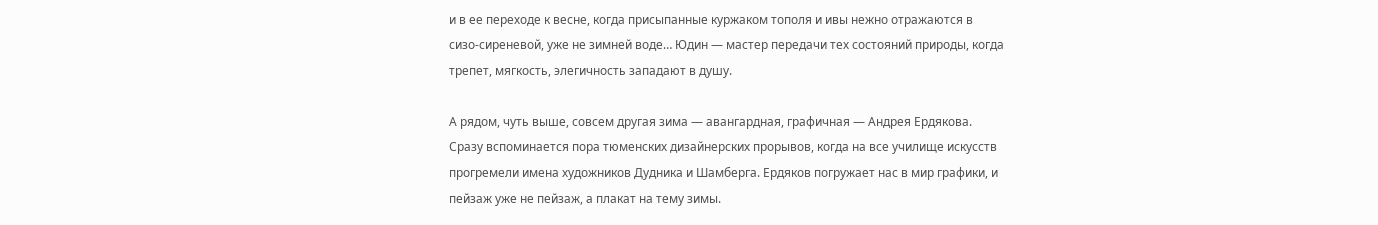и в ее переходе к весне, когда присыпанные куржаком тополя и ивы нежно отражаются в сизо-сиреневой, уже не зимней воде… Юдин — мастер передачи тех состояний природы, когда трепет, мягкость, элегичность западают в душу.

А рядом, чуть выше, совсем другая зима — авангардная, графичная — Андрея Eрдякова. Сразу вспоминается пора тюменских дизайнерских прорывов, когда на все училище искусств прогремели имена художников Дудника и Шамберга. Eрдяков погружает нас в мир графики, и пейзаж уже не пейзаж, а плакат на тему зимы.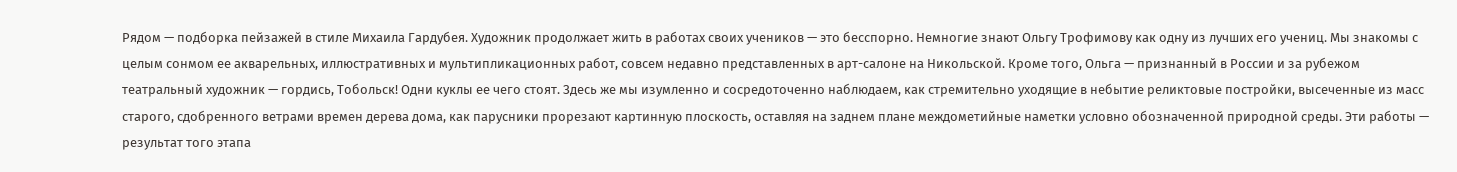Рядом — подборка пейзажей в стиле Михаила Гардубея. Художник продолжает жить в работах своих учеников — это бесспорно. Немногие знают Ольгу Трофимову как одну из лучших его учениц. Мы знакомы с целым сонмом ее акварельных, иллюстративных и мультипликационных работ, совсем недавно представленных в арт-салоне на Никольской. Кроме того, Ольга — признанный в России и за рубежом театральный художник — гордись, Тобольск! Одни куклы ее чего стоят. Здесь же мы изумленно и сосредоточенно наблюдаем, как стремительно уходящие в небытие реликтовые постройки, высеченные из масс старого, сдобренного ветрами времен дерева дома, как парусники прорезают картинную плоскость, оставляя на заднем плане междометийные наметки условно обозначенной природной среды. Эти работы — результат того этапа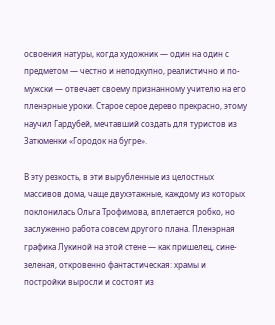освоения натуры, когда художник — один на один с предметом — честно и неподкупно, реалистично и по-мужски — отвечает своему признанному учителю на его пленэрные уроки. Старое серое дерево прекрасно, этому научил Гардубей, мечтавший создать для туристов из Затюменки «Городок на бугре».

В эту резкость, в эти вырубленные из целостных массивов дома, чаще двухэтажные, каждому из которых поклонилась Ольга Трофимова, вплетается робко, но заслуженно работа совсем другого плана. Пленэрная графика Лукиной на этой стене — как пришелец, сине-зеленая, откровенно фантастическая: храмы и постройки выросли и состоят из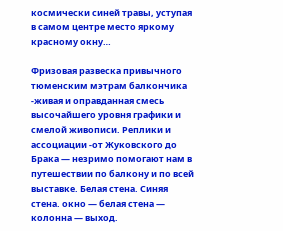космически синей травы, уступая в самом центре место яркому красному окну…

Фризовая развеска привычного тюменским мэтрам балкончика -живая и оправданная смесь высочайшего уровня графики и смелой живописи. Реплики и ассоциации -от Жуковского до Брака — незримо помогают нам в путешествии по балкону и по всей выставке. Белая стена. Синяя стена. окно — белая стена — колонна — выход.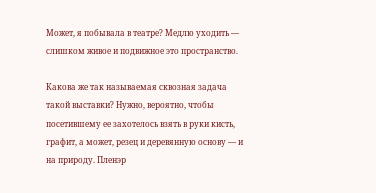Может, я побывала в театре? Медлю уходить — слишком живое и подвижное это пространство.

Какова же так называемая сквозная задача такой выставки? Нужно, вероятно, чтобы посетившему ее захотелось взять в руки кисть, графит, а может, резец и деревянную основу — и на природу. Пленэр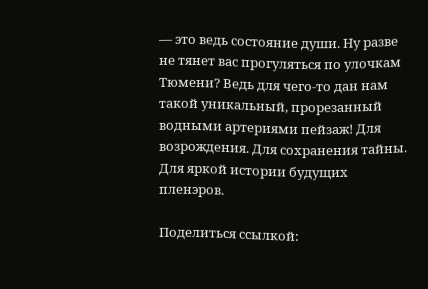— это ведь состояние души. Ну разве не тянет вас прогуляться по улочкам Тюмени? Ведь для чего-то дан нам такой уникальный, прорезанный водными артериями пейзаж! Для возрождения. Для сохранения тайны. Для яркой истории будущих пленэров.

Поделиться ссылкой: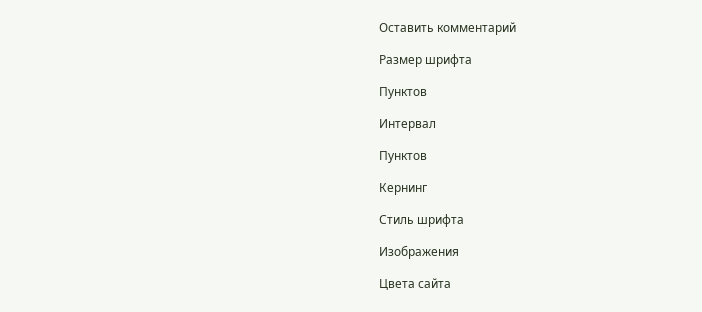Оставить комментарий

Размер шрифта

Пунктов

Интервал

Пунктов

Кернинг

Стиль шрифта

Изображения

Цвета сайта